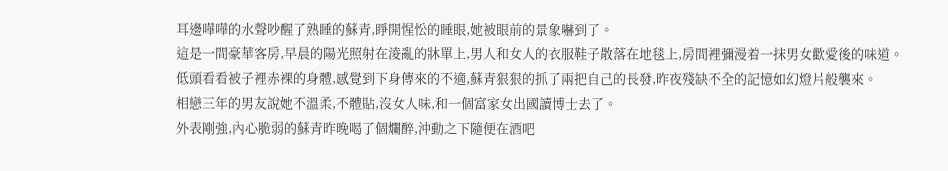耳邊嘩嘩的水聲吵醒了熟睡的蘇青,睜開惺忪的睡眼,她被眼前的景象嚇到了。
這是一間豪華客房,早晨的陽光照射在淩亂的牀單上,男人和女人的衣服鞋子散落在地毯上,房間裡彌漫着一抹男女歡愛後的味道。
低頭看看被子裡赤裸的身體,感覺到下身傳來的不適,蘇青狠狠的抓了兩把自己的長發,昨夜殘缺不全的記憶如幻燈片般襲來。
相戀三年的男友說她不溫柔,不體貼,沒女人味,和一個富家女出國讀博士去了。
外表剛強,內心脆弱的蘇青昨晚喝了個爛醉,沖動之下隨便在酒吧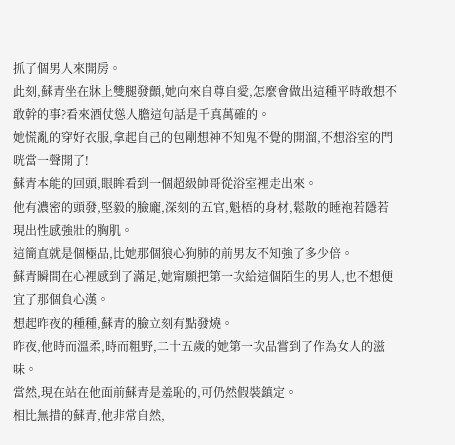抓了個男人來開房。
此刻,蘇青坐在牀上雙腿發顫,她向來自尊自愛,怎麼會做出這種平時敢想不敢幹的事?看來酒仗慫人膽這句話是千真萬確的。
她慌亂的穿好衣服,拿起自己的包剛想神不知鬼不覺的開溜,不想浴室的門咣當一聲開了!
蘇青本能的回頭,眼眸看到一個超級帥哥從浴室裡走出來。
他有濃密的頭發,堅毅的臉龐,深刻的五官,魁梧的身材,鬆散的睡袍若隱若現出性感強壯的胸肌。
這簡直就是個極品,比她那個狼心狗肺的前男友不知強了多少倍。
蘇青瞬間在心裡感到了滿足,她甯願把第一次給這個陌生的男人,也不想便宜了那個負心漢。
想起昨夜的種種,蘇青的臉立刻有點發燒。
昨夜,他時而溫柔,時而粗野,二十五歲的她第一次品嘗到了作為女人的滋味。
當然,現在站在他面前蘇青是羞恥的,可仍然假裝鎮定。
相比無措的蘇青,他非常自然,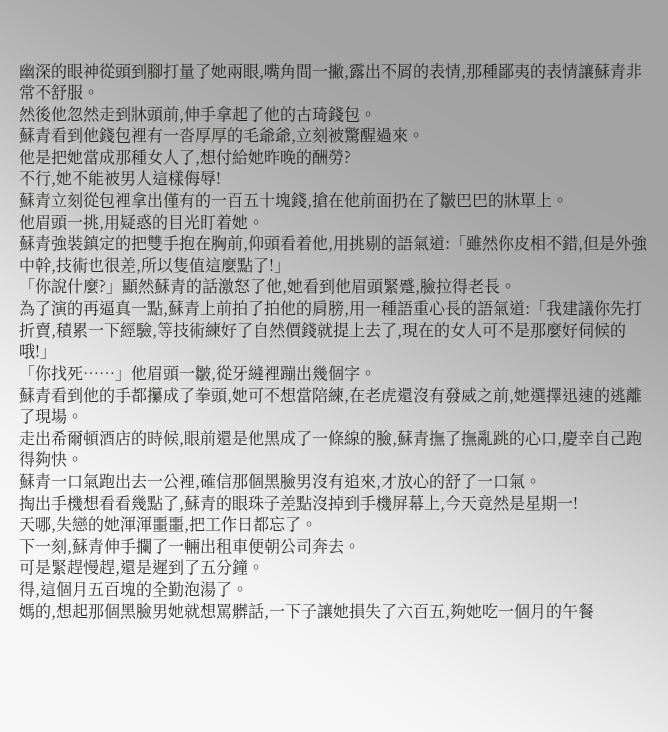幽深的眼神從頭到腳打量了她兩眼,嘴角間一撇,露出不屑的表情,那種鄙夷的表情讓蘇青非常不舒服。
然後他忽然走到牀頭前,伸手拿起了他的古琦錢包。
蘇青看到他錢包裡有一沓厚厚的毛爺爺,立刻被驚醒過來。
他是把她當成那種女人了,想付給她昨晚的酬勞?
不行,她不能被男人這樣侮辱!
蘇青立刻從包裡拿出僅有的一百五十塊錢,搶在他前面扔在了皺巴巴的牀單上。
他眉頭一挑,用疑惑的目光盯着她。
蘇青強裝鎮定的把雙手抱在胸前,仰頭看着他,用挑剔的語氣道:「雖然你皮相不錯,但是外強中幹,技術也很差,所以隻值這麼點了!」
「你說什麼?」顯然蘇青的話激怒了他,她看到他眉頭緊蹙,臉拉得老長。
為了演的再逼真一點,蘇青上前拍了拍他的肩膀,用一種語重心長的語氣道:「我建議你先打折賣,積累一下經驗,等技術練好了自然價錢就提上去了,現在的女人可不是那麼好伺候的哦!」
「你找死……」他眉頭一皺,從牙縫裡蹦出幾個字。
蘇青看到他的手都攥成了拳頭,她可不想當陪練,在老虎還沒有發威之前,她選擇迅速的逃離了現場。
走出希爾頓酒店的時候,眼前還是他黑成了一條線的臉,蘇青撫了撫亂跳的心口,慶幸自己跑得夠快。
蘇青一口氣跑出去一公裡,確信那個黑臉男沒有追來,才放心的舒了一口氣。
掏出手機想看看幾點了,蘇青的眼珠子差點沒掉到手機屏幕上,今天竟然是星期一!
天哪,失戀的她渾渾噩噩,把工作日都忘了。
下一刻,蘇青伸手攔了一輛出租車便朝公司奔去。
可是緊趕慢趕,還是遲到了五分鐘。
得,這個月五百塊的全勤泡湯了。
媽的,想起那個黑臉男她就想罵髒話,一下子讓她損失了六百五,夠她吃一個月的午餐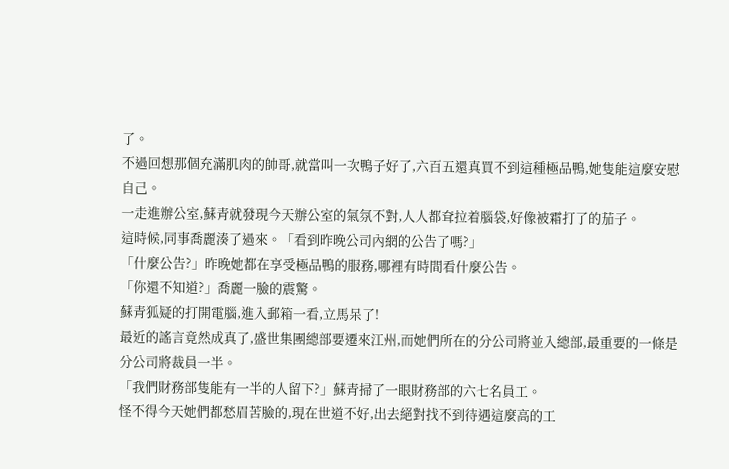了。
不過回想那個充滿肌肉的帥哥,就當叫一次鴨子好了,六百五還真買不到這種極品鴨,她隻能這麼安慰自己。
一走進辦公室,蘇青就發現今天辦公室的氣氛不對,人人都耷拉着腦袋,好像被霜打了的茄子。
這時候,同事喬麗湊了過來。「看到昨晚公司內網的公告了嗎?」
「什麼公告?」昨晚她都在享受極品鴨的服務,哪裡有時間看什麼公告。
「你還不知道?」喬麗一臉的震驚。
蘇青狐疑的打開電腦,進入郵箱一看,立馬呆了!
最近的謠言竟然成真了,盛世集團總部要遷來江州,而她們所在的分公司將並入總部,最重要的一條是分公司將裁員一半。
「我們財務部隻能有一半的人留下?」蘇青掃了一眼財務部的六七名員工。
怪不得今天她們都愁眉苦臉的,現在世道不好,出去絕對找不到待遇這麼高的工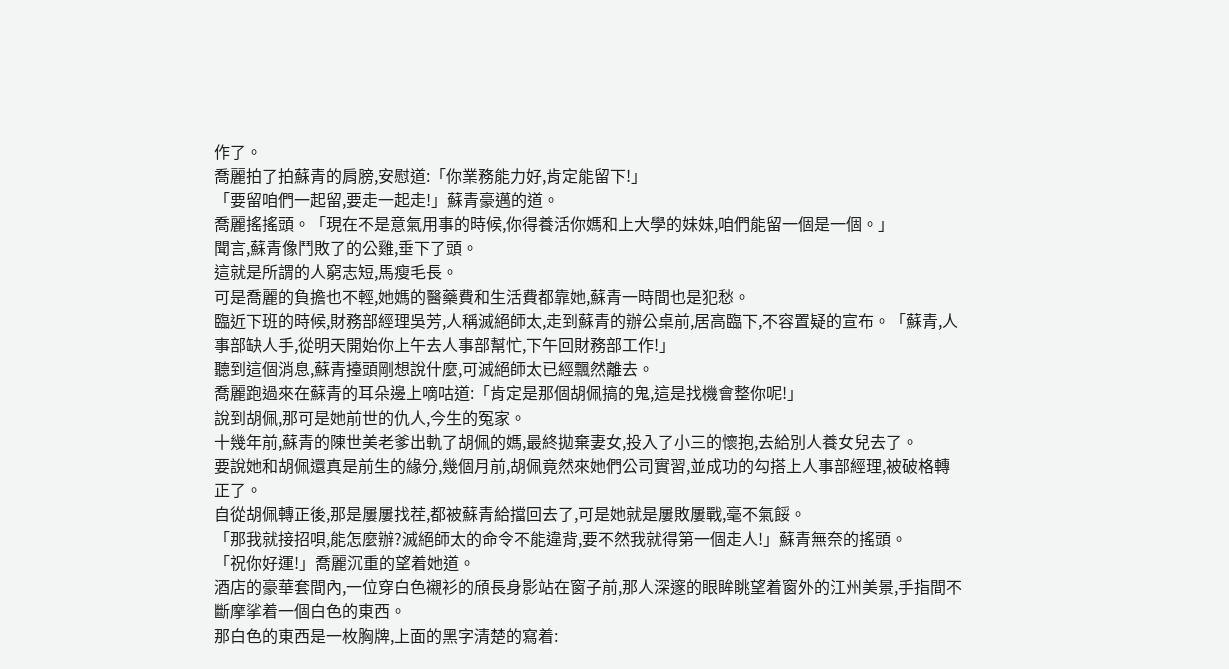作了。
喬麗拍了拍蘇青的肩膀,安慰道:「你業務能力好,肯定能留下!」
「要留咱們一起留,要走一起走!」蘇青豪邁的道。
喬麗搖搖頭。「現在不是意氣用事的時候,你得養活你媽和上大學的妹妹,咱們能留一個是一個。」
聞言,蘇青像鬥敗了的公雞,垂下了頭。
這就是所謂的人窮志短,馬瘦毛長。
可是喬麗的負擔也不輕,她媽的醫藥費和生活費都靠她,蘇青一時間也是犯愁。
臨近下班的時候,財務部經理吳芳,人稱滅絕師太,走到蘇青的辦公桌前,居高臨下,不容置疑的宣布。「蘇青,人事部缺人手,從明天開始你上午去人事部幫忙,下午回財務部工作!」
聽到這個消息,蘇青擡頭剛想說什麼,可滅絕師太已經飄然離去。
喬麗跑過來在蘇青的耳朵邊上嘀咕道:「肯定是那個胡佩搞的鬼,這是找機會整你呢!」
說到胡佩,那可是她前世的仇人,今生的冤家。
十幾年前,蘇青的陳世美老爹出軌了胡佩的媽,最終拋棄妻女,投入了小三的懷抱,去給別人養女兒去了。
要說她和胡佩還真是前生的緣分,幾個月前,胡佩竟然來她們公司實習,並成功的勾搭上人事部經理,被破格轉正了。
自從胡佩轉正後,那是屢屢找茬,都被蘇青給擋回去了,可是她就是屢敗屢戰,毫不氣餒。
「那我就接招唄,能怎麼辦?滅絕師太的命令不能違背,要不然我就得第一個走人!」蘇青無奈的搖頭。
「祝你好運!」喬麗沉重的望着她道。
酒店的豪華套間內,一位穿白色襯衫的頎長身影站在窗子前,那人深邃的眼眸眺望着窗外的江州美景,手指間不斷摩挲着一個白色的東西。
那白色的東西是一枚胸牌,上面的黑字清楚的寫着: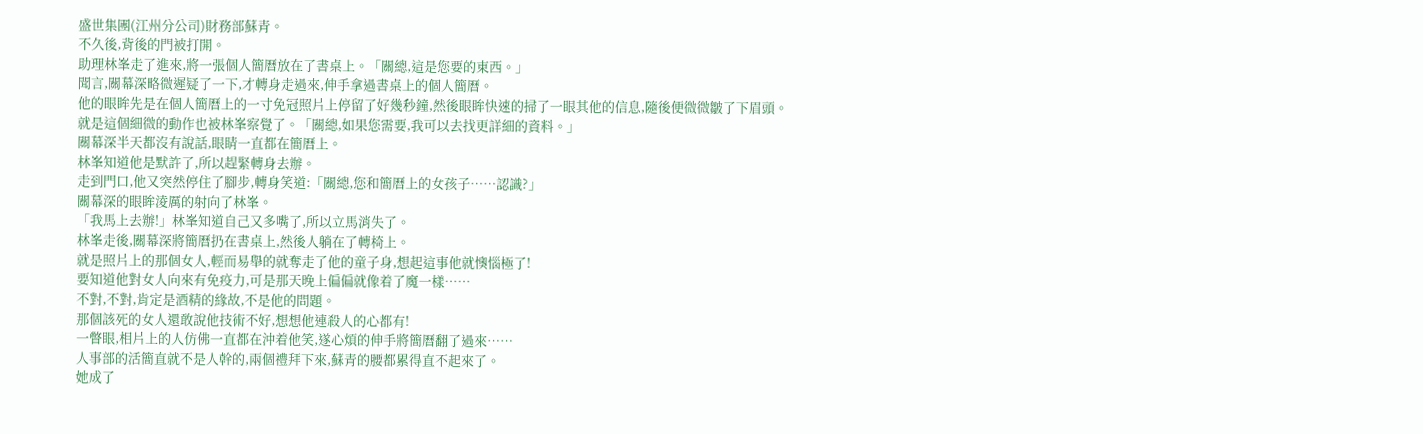盛世集團(江州分公司)財務部蘇青。
不久後,背後的門被打開。
助理林峯走了進來,將一張個人簡曆放在了書桌上。「關總,這是您要的東西。」
聞言,關幕深略微遲疑了一下,才轉身走過來,伸手拿過書桌上的個人簡曆。
他的眼眸先是在個人簡曆上的一寸免冠照片上停留了好幾秒鐘,然後眼眸快速的掃了一眼其他的信息,隨後便微微皺了下眉頭。
就是這個細微的動作也被林峯察覺了。「關總,如果您需要,我可以去找更詳細的資料。」
關幕深半天都沒有說話,眼睛一直都在簡曆上。
林峯知道他是默許了,所以趕緊轉身去辦。
走到門口,他又突然停住了腳步,轉身笑道:「關總,您和簡曆上的女孩子……認識?」
關幕深的眼眸淩厲的射向了林峯。
「我馬上去辦!」林峯知道自己又多嘴了,所以立馬消失了。
林峯走後,關幕深將簡曆扔在書桌上,然後人躺在了轉椅上。
就是照片上的那個女人,輕而易舉的就奪走了他的童子身,想起這事他就懊惱極了!
要知道他對女人向來有免疫力,可是那天晚上偏偏就像着了魔一樣……
不對,不對,肯定是酒精的緣故,不是他的問題。
那個該死的女人還敢說他技術不好,想想他連殺人的心都有!
一瞥眼,相片上的人仿佛一直都在沖着他笑,遂心煩的伸手將簡曆翻了過來……
人事部的活簡直就不是人幹的,兩個禮拜下來,蘇青的腰都累得直不起來了。
她成了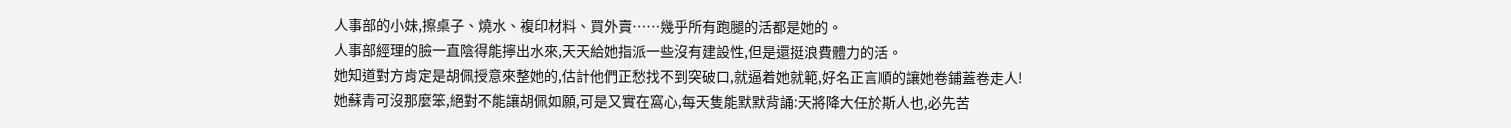人事部的小妹,擦桌子、燒水、複印材料、買外賣……幾乎所有跑腿的活都是她的。
人事部經理的臉一直陰得能擰出水來,天天給她指派一些沒有建設性,但是還挺浪費體力的活。
她知道對方肯定是胡佩授意來整她的,估計他們正愁找不到突破口,就逼着她就範,好名正言順的讓她卷鋪蓋卷走人!
她蘇青可沒那麼笨,絕對不能讓胡佩如願,可是又實在窩心,每天隻能默默背誦:天將降大任於斯人也,必先苦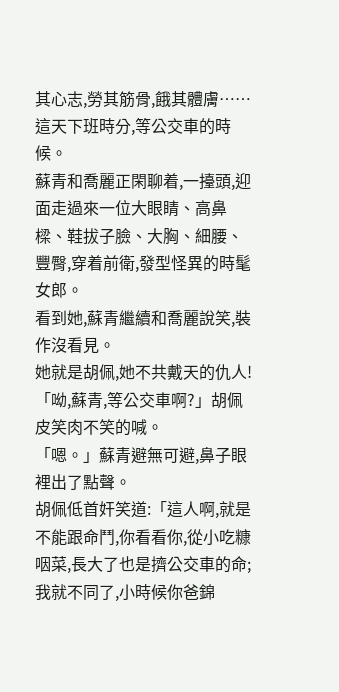其心志,勞其筋骨,餓其體膚……
這天下班時分,等公交車的時候。
蘇青和喬麗正閑聊着,一擡頭,迎面走過來一位大眼睛、高鼻樑、鞋拔子臉、大胸、細腰、豐臀,穿着前衛,發型怪異的時髦女郎。
看到她,蘇青繼續和喬麗說笑,裝作沒看見。
她就是胡佩,她不共戴天的仇人!
「呦,蘇青,等公交車啊?」胡佩皮笑肉不笑的喊。
「嗯。」蘇青避無可避,鼻子眼裡出了點聲。
胡佩低首奸笑道:「這人啊,就是不能跟命鬥,你看看你,從小吃糠咽菜,長大了也是擠公交車的命;我就不同了,小時候你爸錦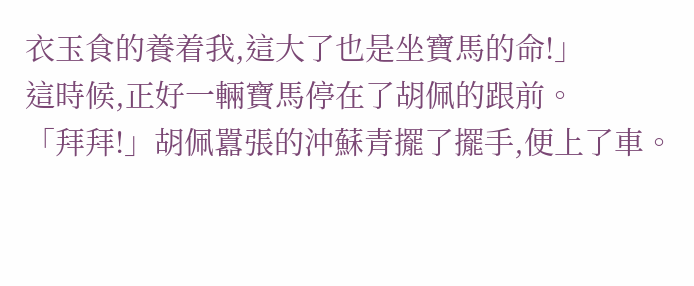衣玉食的養着我,這大了也是坐寶馬的命!」
這時候,正好一輛寶馬停在了胡佩的跟前。
「拜拜!」胡佩囂張的沖蘇青擺了擺手,便上了車。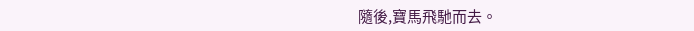隨後,寶馬飛馳而去。